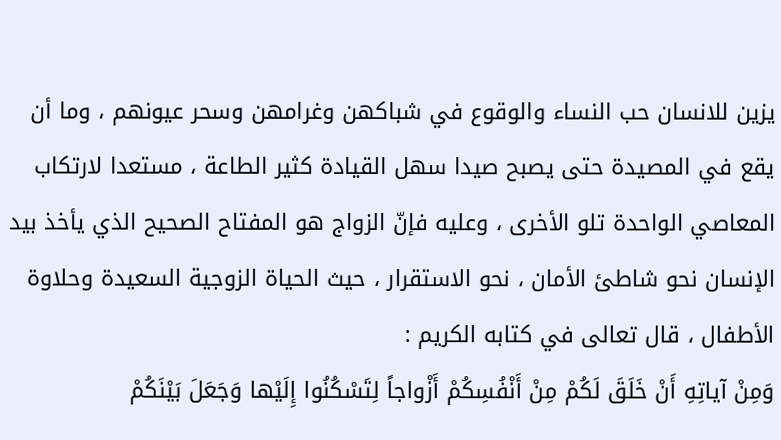يزين للانسان حب النساء والوقوع في شباكهن وغرامهن وسحر عيونهم ، وما أن يقع في المصيدة حتى يصبح صيدا سهل القيادة كثير الطاعة ، مستعدا لارتكاب المعاصي الواحدة تلو الأخرى ، وعليه فإنّ الزواج هو المفتاح الصحيح الذي يأخذ بيد الإنسان نحو شاطئ الأمان ، نحو الاستقرار ، حيث الحياة الزوجية السعيدة وحلاوة الأطفال ، قال تعالى في كتابه الكريم :
وَمِنْ آياتِهِ أَنْ خَلَقَ لَكُمْ مِنْ أَنْفُسِكُمْ أَزْواجاً لِتَسْكُنُوا إِلَيْها وَجَعَلَ بَيْنَكُمْ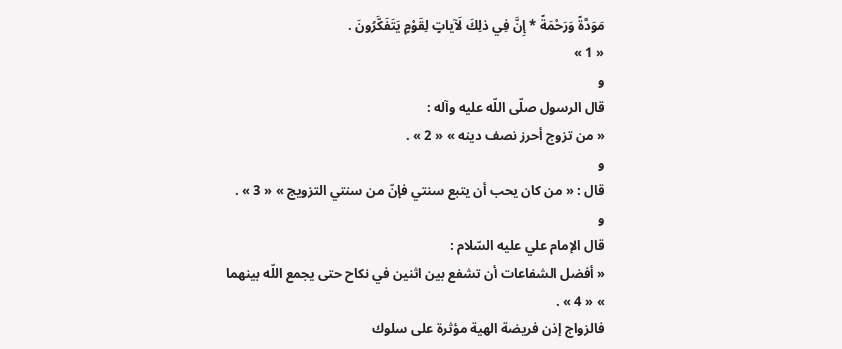مَوَدَّةً وَرَحْمَةً * إِنَّ فِي ذلِكَ لَآياتٍ لِقَوْمٍ يَتَفَكَّرُونَ .
« 1 »
و
قال الرسول صلّى اللّه عليه وآله :
« من تزوج أحرز نصف دينه » « 2 » .
و
قال : « من كان يحب أن يتبع سنتي فإنّ من سنتي التزويج » « 3 » .
و
قال الإمام علي عليه السّلام :
« أفضل الشفاعات أن تشفع بين اثنين في نكاح حتى يجمع اللّه بينهما » « 4 » .
فالزواج إذن فريضة الهية مؤثرة على سلوك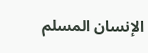الإنسان المسلم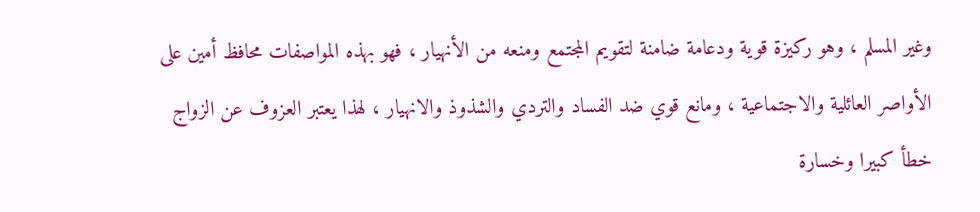وغير المسلم ، وهو ركيزة قوية ودعامة ضامنة لتقويم المجتمع ومنعه من الأنهيار ، فهو بهذه المواصفات محافظ أمين على الأواصر العائلية والاجتماعية ، ومانع قوي ضد الفساد والتردي والشذوذ والانهيار ، لهذا يعتبر العزوف عن الزواج خطأ كبيرا وخسارة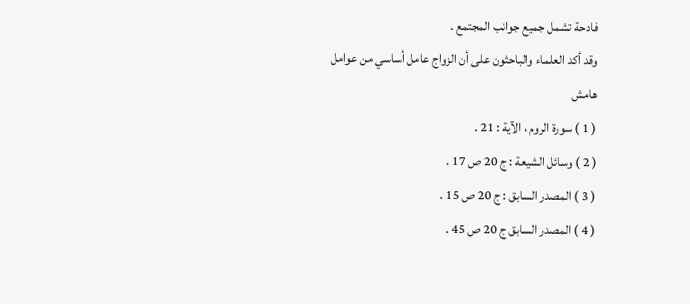فادحة تشمل جميع جوانب المجتمع .
وقد أكد العلماء والباحثون على أن الزواج عامل أساسي من عوامل
هامش
( 1 ) سورة الروم ، الآية : 21 .
( 2 ) وسائل الشيعة : ج 20 ص 17 .
( 3 ) المصدر السابق : ج 20 ص 15 .
( 4 ) المصدر السابق ج 20 ص 45 .